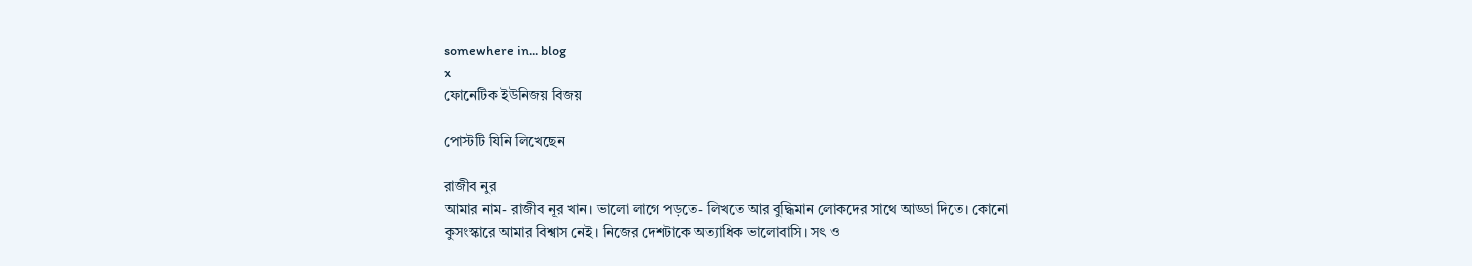somewhere in... blog
x
ফোনেটিক ইউনিজয় বিজয়

পোস্টটি যিনি লিখেছেন

রাজীব নুর
আমার নাম- রাজীব নূর খান। ভালো লাগে পড়তে- লিখতে আর বুদ্ধিমান লোকদের সাথে আড্ডা দিতে। কোনো কুসংস্কারে আমার বিশ্বাস নেই। নিজের দেশটাকে অত্যাধিক ভালোবাসি। সৎ ও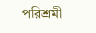পরিশ্রমী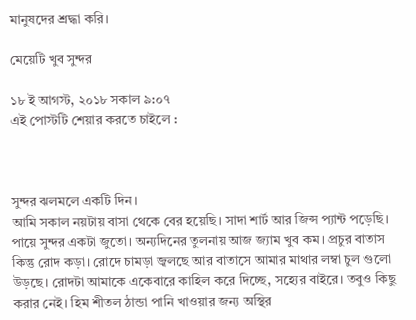মানুষদের শ্রদ্ধা করি।

মেয়েটি খুব সুন্দর

১৮ ই আগস্ট, ২০১৮ সকাল ৯:০৭
এই পোস্টটি শেয়ার করতে চাইলে :



সুন্দর ঝলমলে একটি দিন।
আমি সকাল নয়টায় বাসা থেকে বের হয়েছি। সাদা শার্ট আর জিন্স প্যান্ট পড়েছি। পায়ে সুন্দর একটা জুতো। অন্যদিনের তুলনায় আজ জ্যাম খুব কম। প্রচুর বাতাস কিন্তু রোদ কড়া। রোদে চামড়া জ্বলছে আর বাতাসে আমার মাথার লম্বা চুল গুলো উড়ছে। রোদটা আমাকে একেবারে কাহিল করে দিচ্ছে, সহ্যের বাইরে। তবুও কিছু করার নেই। হিম শীতল ঠান্ডা পানি খাওয়ার জন্য অস্থির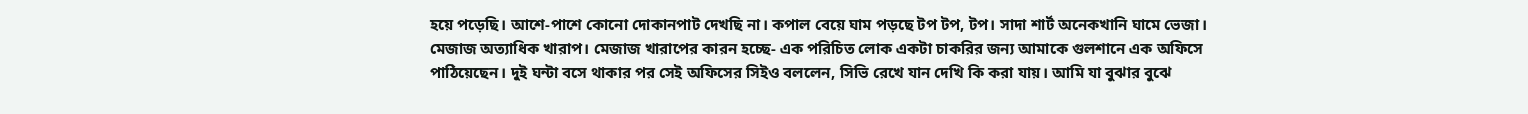হয়ে পড়েছি। আশে-পাশে কোনো দোকানপাট দেখছি না। কপাল বেয়ে ঘাম পড়ছে টপ টপ, টপ। সাদা শার্ট অনেকখানি ঘামে ভেজা। মেজাজ অত্যাধিক খারাপ। মেজাজ খারাপের কারন হচ্ছে- এক পরিচিত লোক একটা চাকরির জন্য আমাকে গুলশানে এক অফিসে পাঠিয়েছেন। দুই ঘন্টা বসে থাকার পর সেই অফিসের সিইও বললেন, সিভি রেখে যান দেখি কি করা যায়। আমি যা বুঝার বুঝে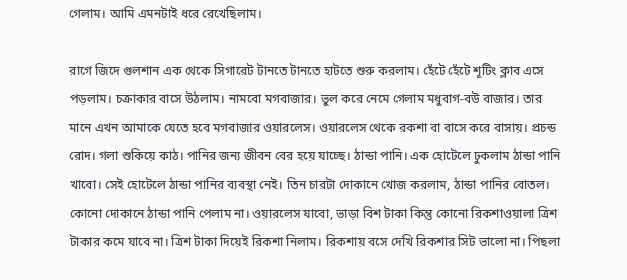গেলাম। আমি এমনটাই ধরে রেখেছিলাম।

রাগে জিদে গুলশান এক থেকে সিগারেট টানতে টানতে হাটতে শুরু করলাম। হেঁটে হেঁটে শূটিং ক্লাব এসে পড়লাম। চক্রাকার বাসে উঠলাম। নামবো মগবাজার। ভুল করে নেমে গেলাম মধুবাগ-বউ বাজার। তার মানে এখন আমাকে যেতে হবে মগবাজার ওয়ারলেস। ওয়ারলেস থেকে রকশা বা বাসে করে বাসায়। প্রচন্ড রোদ। গলা শুকিয়ে কাঠ। পানির জন্য জীবন বের হয়ে যাচ্ছে। ঠান্ডা পানি। এক হোটেলে ঢুকলাম ঠান্ডা পানি খাবো। সেই হোটেলে ঠান্ডা পানির ব্যবস্থা নেই। তিন চারটা দোকানে খোজ করলাম, ঠান্ডা পানির বোতল। কোনো দোকানে ঠান্ডা পানি পেলাম না। ওয়ারলেস যাবো, ভাড়া বিশ টাকা কিন্তু কোনো রিকশাওয়ালা ত্রিশ টাকার কমে যাবে না। ত্রিশ টাকা দিয়েই রিকশা নিলাম। রিকশায় বসে দেখি রিকশার সিট ভালো না। পিছলা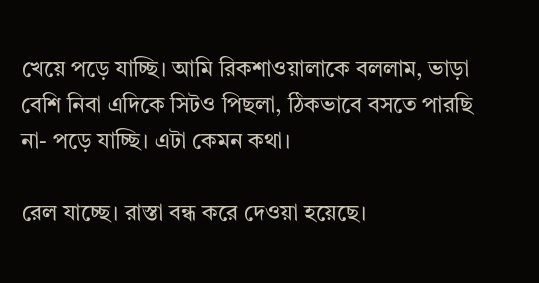খেয়ে পড়ে যাচ্ছি। আমি রিকশাওয়ালাকে বললাম, ভাড়া বেশি নিবা এদিকে সিটও পিছলা, ঠিকভাবে বসতে পারছি না- পড়ে যাচ্ছি। এটা কেমন কথা।

রেল যাচ্ছে। রাস্তা বন্ধ করে দেওয়া হয়েছে।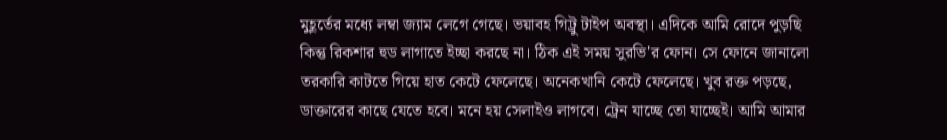মুহূর্তের মধ্যে লম্বা জ্যাম লেগে গেছে। ভয়াবহ গিট্রু টাইপ অবস্থা। এদিকে আমি রোদে পুড়ছি কিন্তু রিকশার হুড লাগাতে ইচ্ছা করছে না। ঠিক এই সময় সুরভি'র ফোন। সে ফোনে জানালো তরকারি কাটতে গিয়ে হাত কেটে ফেলেছে। অনেকখানি কেটে ফেলেছে। খুব রক্ত পড়ছে, ডাক্তারের কাছে যেতে হবে। মনে হয় সেলাইও লাগবে। ট্রেন যাচ্ছে তো যাচ্ছেই। আমি আমার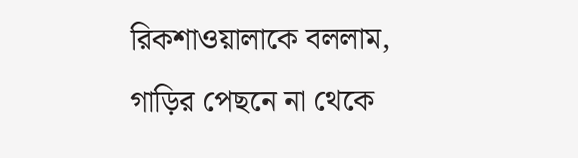রিকশাওয়ালাকে বললাম, গাড়ির পেছনে না থেকে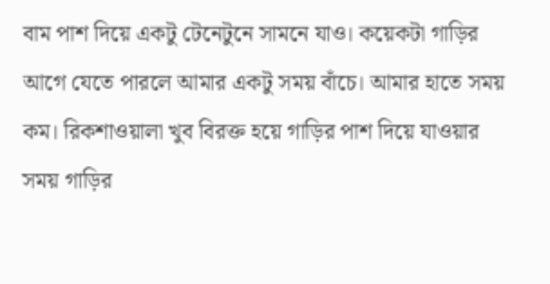বাম পাশ দিয়ে একটু টেনেটুনে সামনে যাও। কয়েকটা গাড়ির আগে যেতে পারলে আমার একটু সময় বাঁচে। আমার হাতে সময় কম। রিকশাওয়ালা খুব বিরক্ত হয়ে গাড়ির পাশ দিয়ে যাওয়ার সময় গাড়ির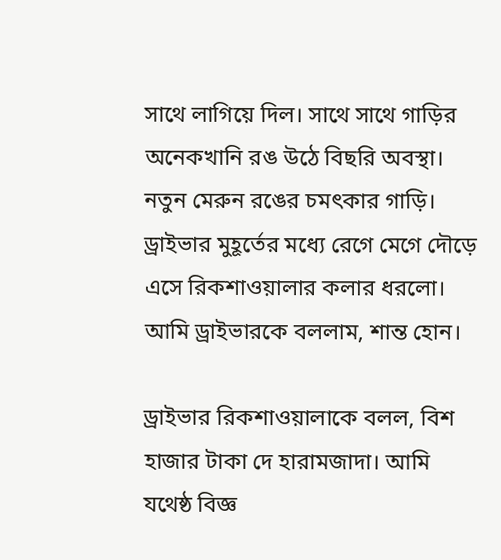সাথে লাগিয়ে দিল। সাথে সাথে গাড়ির অনেকখানি রঙ উঠে বিছরি অবস্থা। নতুন মেরুন রঙের চমৎকার গাড়ি। ড্রাইভার মুহূর্তের মধ্যে রেগে মেগে দৌড়ে এসে রিকশাওয়ালার কলার ধরলো। আমি ড্রাইভারকে বললাম, শান্ত হোন।

ড্রাইভার রিকশাওয়ালাকে বলল, বিশ হাজার টাকা দে হারামজাদা। আমি যথেষ্ঠ বিজ্ঞ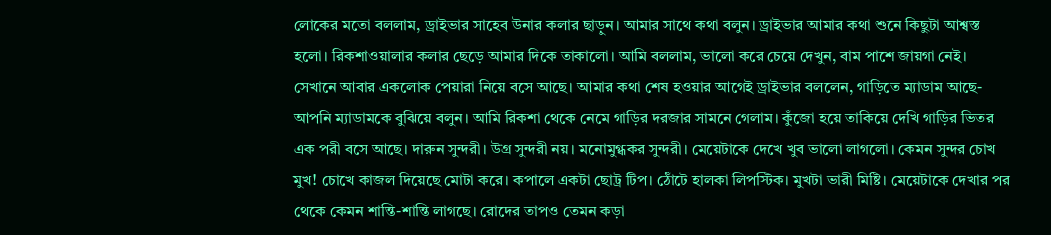লোকের মতো বললাম, ড্রাইভার সাহেব উনার কলার ছাড়ুন। আমার সাথে কথা বলুন। ড্রাইভার আমার কথা শুনে কিছুটা আশ্বস্ত হলো। রিকশাওয়ালার কলার ছেড়ে আমার দিকে তাকালো। আমি বললাম, ভালো করে চেয়ে দেখুন, বাম পাশে জায়গা নেই। সেখানে আবার একলোক পেয়ারা নিয়ে বসে আছে। আমার কথা শেষ হওয়ার আগেই ড্রাইভার বললেন, গাড়িতে ম্যাডাম আছে- আপনি ম্যাডামকে বুঝিয়ে বলুন। আমি রিকশা থেকে নেমে গাড়ির দরজার সামনে গেলাম। কুঁজো হয়ে তাকিয়ে দেখি গাড়ির ভিতর এক পরী বসে আছে। দারুন সুন্দরী। উগ্র সুন্দরী নয়। মনোমুগ্ধকর সুন্দরী। মেয়েটাকে দেখে খুব ভালো লাগলো। কেমন সুন্দর চোখ মুখ! চোখে কাজল দিয়েছে মোটা করে। কপালে একটা ছোট্র টিপ। ঠোঁটে হালকা লিপস্টিক। মুখটা ভারী মিষ্টি। মেয়েটাকে দেখার পর থেকে কেমন শান্তি-শান্তি লাগছে। রোদের তাপও তেমন কড়া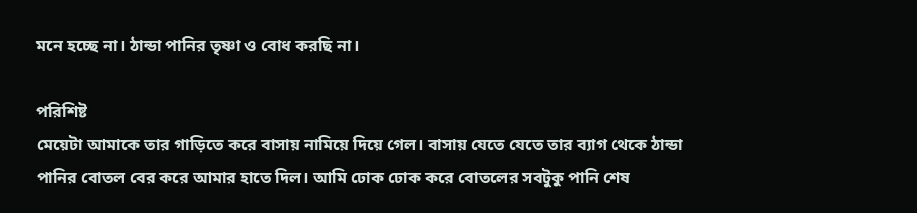মনে হচ্ছে না। ঠান্ডা পানির তৃষ্ণা ও বোধ করছি না।

পরিশিষ্ট
মেয়েটা আমাকে তার গাড়িতে করে বাসায় নামিয়ে দিয়ে গেল। বাসায় যেতে যেতে তার ব্যাগ থেকে ঠান্ডা পানির বোতল বের করে আমার হাতে দিল। আমি ঢোক ঢোক করে বোতলের সবটুকু পানি শেষ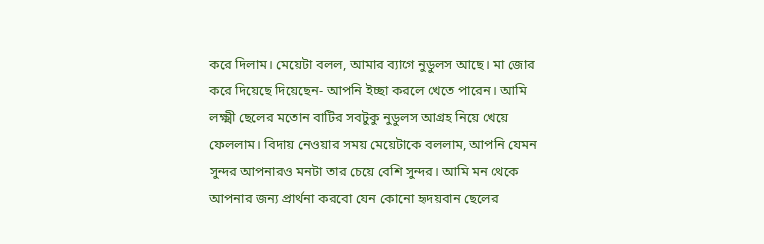করে দিলাম। মেয়েটা বলল, আমার ব্যাগে নুডুলস আছে। মা জোর করে দিয়েছে দিয়েছেন- আপনি ইচ্ছা করলে খেতে পারেন। আমি লক্ষ্মী ছেলের মতোন বাটির সবটুকু নুডুলস আগ্রহ নিয়ে খেয়ে ফেললাম। বিদায় নেওয়ার সময় মেয়েটাকে বললাম, আপনি যেমন সুন্দর আপনারও মনটা তার চেয়ে বেশি সুন্দর। আমি মন থেকে আপনার জন্য প্রার্থনা করবো যেন কোনো হৃদয়বান ছেলের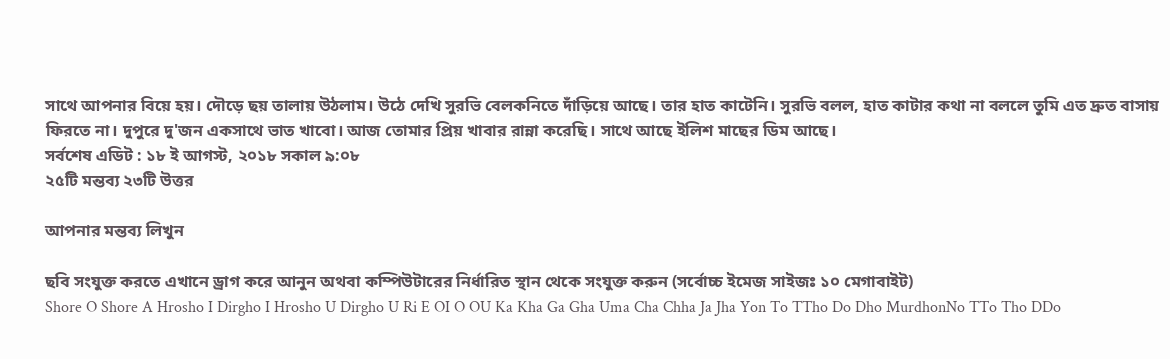সাথে আপনার বিয়ে হয়। দৌড়ে ছয় তালায় উঠলাম। উঠে দেখি সুরভি বেলকনিতে দাঁড়িয়ে আছে। তার হাত কাটেনি। সুরভি বলল, হাত কাটার কথা না বললে তুমি এত দ্রুত বাসায় ফিরতে না। দুপুরে দু'জন একসাথে ভাত খাবো। আজ তোমার প্রিয় খাবার রান্না করেছি। সাথে আছে ইলিশ মাছের ডিম আছে।
সর্বশেষ এডিট : ১৮ ই আগস্ট, ২০১৮ সকাল ৯:০৮
২৫টি মন্তব্য ২৩টি উত্তর

আপনার মন্তব্য লিখুন

ছবি সংযুক্ত করতে এখানে ড্রাগ করে আনুন অথবা কম্পিউটারের নির্ধারিত স্থান থেকে সংযুক্ত করুন (সর্বোচ্চ ইমেজ সাইজঃ ১০ মেগাবাইট)
Shore O Shore A Hrosho I Dirgho I Hrosho U Dirgho U Ri E OI O OU Ka Kha Ga Gha Uma Cha Chha Ja Jha Yon To TTho Do Dho MurdhonNo TTo Tho DDo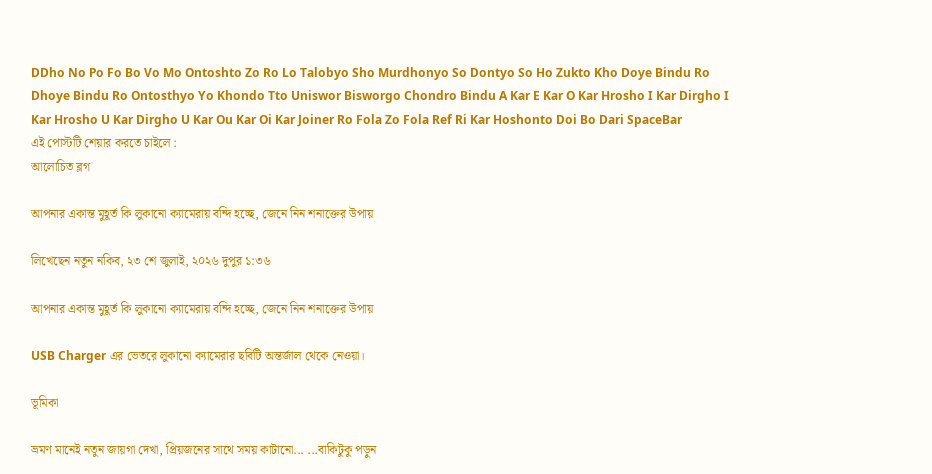DDho No Po Fo Bo Vo Mo Ontoshto Zo Ro Lo Talobyo Sho Murdhonyo So Dontyo So Ho Zukto Kho Doye Bindu Ro Dhoye Bindu Ro Ontosthyo Yo Khondo Tto Uniswor Bisworgo Chondro Bindu A Kar E Kar O Kar Hrosho I Kar Dirgho I Kar Hrosho U Kar Dirgho U Kar Ou Kar Oi Kar Joiner Ro Fola Zo Fola Ref Ri Kar Hoshonto Doi Bo Dari SpaceBar
এই পোস্টটি শেয়ার করতে চাইলে :
আলোচিত ব্লগ

আপনার একান্ত মুহূর্ত কি লুকানো ক্যামেরায় বন্দি হচ্ছে, জেনে নিন শনাক্তের উপায়

লিখেছেন নতুন নকিব, ২৩ শে জুলাই, ২০২৬ দুপুর ১:৩৬

আপনার একান্ত মুহূর্ত কি লুকানো ক্যামেরায় বন্দি হচ্ছে, জেনে নিন শনাক্তের উপায়

USB Charger এর ভেতরে লুকানো ক্যামেরার ছবিটি অন্তর্জাল থেকে নেওয়া।

ভূমিকা

ভ্রমণ মানেই নতুন জায়গা দেখা, প্রিয়জনের সাথে সময় কাটানো... ...বাকিটুকু পড়ুন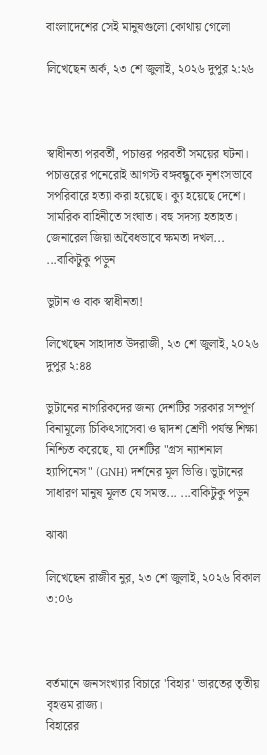বাংলাদেশের সেই মানুষগুলো কোথায় গেলো

লিখেছেন অর্ক, ২৩ শে জুলাই, ২০২৬ দুপুর ২:২৬



স্বাধীনতা পরবর্তী, পচাত্তর পরবর্তী সময়ের ঘটনা। পচাত্তরের পনেরোই আগস্ট বঙ্গবন্ধুকে নৃশংসভাবে সপরিবারে হত্যা করা হয়েছে। ক্যু হয়েছে দেশে। সামরিক বাহিনীতে সংঘাত। বহু সদস্য হতাহত। জেনারেল জিয়া অবৈধভাবে ক্ষমতা দখল... ...বাকিটুকু পড়ুন

ভুটান ও বাক স্বাধীনতা!

লিখেছেন সাহাদাত উদরাজী, ২৩ শে জুলাই, ২০২৬ দুপুর ২:৪৪

ভুটানের নাগরিকদের জন্য দেশটির সরকার সম্পূর্ণ বিনামূল্যে চিকিৎসাসেবা ও দ্বাদশ শ্রেণী পর্যন্ত শিক্ষা নিশ্চিত করেছে, যা দেশটির "গ্রস ন্যাশনাল হ্যাপিনেস" (GNH) দর্শনের মূল ভিত্তি। ভুটানের সাধারণ মানুষ মূলত যে সমস্ত... ...বাকিটুকু পড়ুন

ঝাঝা

লিখেছেন রাজীব নুর, ২৩ শে জুলাই, ২০২৬ বিকাল ৩:০৬



বর্তমানে জনসংখ্যার বিচারে 'বিহার' ভারতের তৃতীয় বৃহত্তম রাজ্য।
বিহারের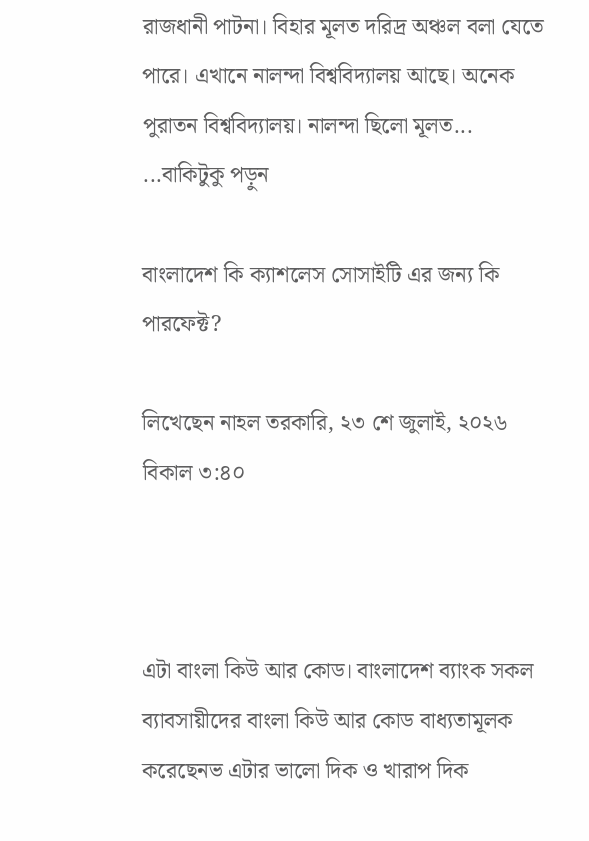রাজধানী পাটনা। বিহার মূলত দরিদ্র অঞ্চল বলা যেতে পারে। এখানে নালন্দা বিশ্ববিদ্যালয় আছে। অনেক পুরাতন বিশ্ববিদ্যালয়। নালন্দা ছিলো মূলত... ...বাকিটুকু পড়ুন

বাংলাদেশ কি ক্যাশলেস সোসাইটি এর জন্য কি পারফেক্ট?

লিখেছেন নাহল তরকারি, ২৩ শে জুলাই, ২০২৬ বিকাল ৩:৪০



এটা বাংলা কিউ আর কোড। বাংলাদেশ ব্যাংক সকল ব্যাবসায়ীদের বাংলা কিউ আর কোড বাধ্যতামূলক করেছেনভ এটার ভালো দিক ও খারাপ দিক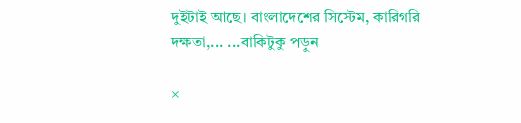দুইটাই আছে। বাংলাদেশের সিস্টেম, কারিগরি দক্ষতা,... ...বাকিটুকু পড়ুন

×